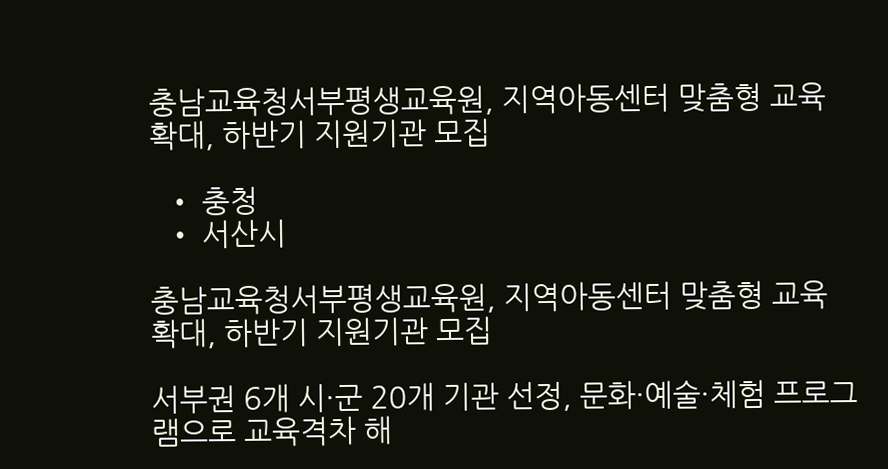충남교육청서부평생교육원, 지역아동센터 맞춤형 교육 확대, 하반기 지원기관 모집

  • 충청
  • 서산시

충남교육청서부평생교육원, 지역아동센터 맞춤형 교육 확대, 하반기 지원기관 모집

서부권 6개 시·군 20개 기관 선정, 문화·예술·체험 프로그램으로 교육격차 해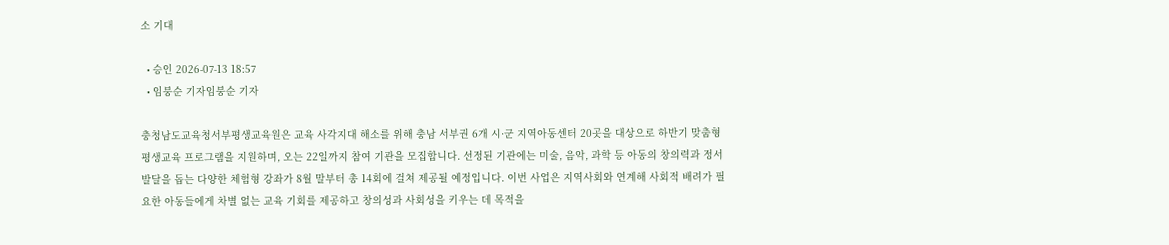소 기대

  • 승인 2026-07-13 18:57
  • 임붕순 기자임붕순 기자

충청남도교육청서부평생교육원은 교육 사각지대 해소를 위해 충남 서부권 6개 시·군 지역아동센터 20곳을 대상으로 하반기 맞춤형 평생교육 프로그램을 지원하며, 오는 22일까지 참여 기관을 모집합니다. 선정된 기관에는 미술, 음악, 과학 등 아동의 창의력과 정서 발달을 돕는 다양한 체험형 강좌가 8월 말부터 총 14회에 걸쳐 제공될 예정입니다. 이번 사업은 지역사회와 연계해 사회적 배려가 필요한 아동들에게 차별 없는 교육 기회를 제공하고 창의성과 사회성을 키우는 데 목적을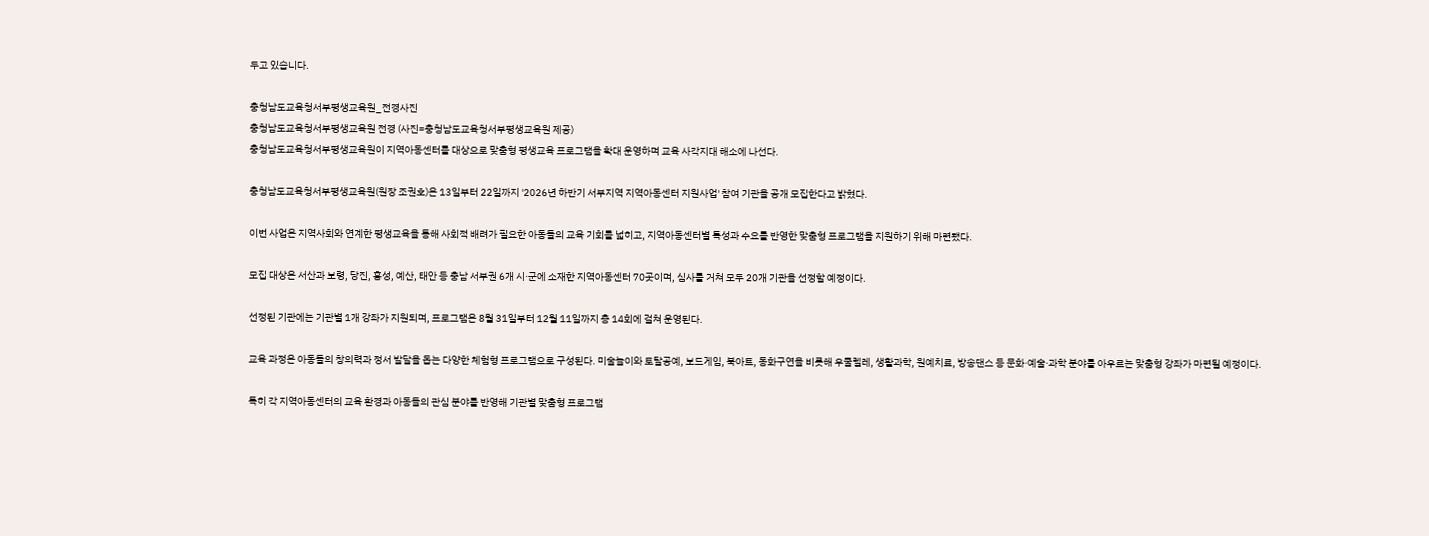두고 있습니다.

충청남도교육청서부평생교육원_전경사진
충청남도교육청서부평생교육원 전경 (사진=충청남도교육청서부평생교육원 제공)
충청남도교육청서부평생교육원이 지역아동센터를 대상으로 맞춤형 평생교육 프로그램을 확대 운영하며 교육 사각지대 해소에 나선다.

충청남도교육청서부평생교육원(원장 조권호)은 13일부터 22일까지 '2026년 하반기 서부지역 지역아동센터 지원사업' 참여 기관을 공개 모집한다고 밝혔다.

이번 사업은 지역사회와 연계한 평생교육을 통해 사회적 배려가 필요한 아동들의 교육 기회를 넓히고, 지역아동센터별 특성과 수요를 반영한 맞춤형 프로그램을 지원하기 위해 마련됐다.

모집 대상은 서산과 보령, 당진, 홍성, 예산, 태안 등 충남 서부권 6개 시·군에 소재한 지역아동센터 70곳이며, 심사를 거쳐 모두 20개 기관을 선정할 예정이다.

선정된 기관에는 기관별 1개 강좌가 지원되며, 프로그램은 8월 31일부터 12월 11일까지 총 14회에 걸쳐 운영된다.

교육 과정은 아동들의 창의력과 정서 발달을 돕는 다양한 체험형 프로그램으로 구성된다. 미술놀이와 토탈공예, 보드게임, 북아트, 동화구연을 비롯해 우쿨렐레, 생활과학, 원예치료, 방송댄스 등 문화·예술·과학 분야를 아우르는 맞춤형 강좌가 마련될 예정이다.

특히 각 지역아동센터의 교육 환경과 아동들의 관심 분야를 반영해 기관별 맞춤형 프로그램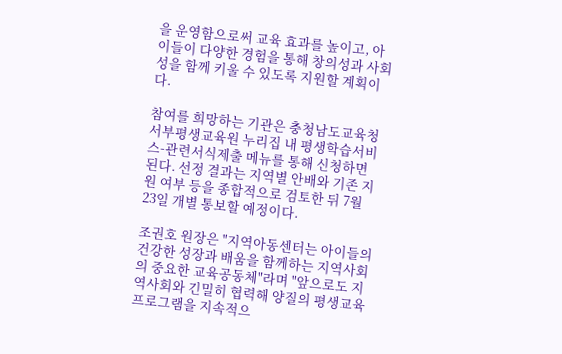을 운영함으로써 교육 효과를 높이고, 아이들이 다양한 경험을 통해 창의성과 사회성을 함께 키울 수 있도록 지원할 계획이다.

참여를 희망하는 기관은 충청남도교육청서부평생교육원 누리집 내 평생학습서비스-관련서식제출 메뉴를 통해 신청하면 된다. 선정 결과는 지역별 안배와 기존 지원 여부 등을 종합적으로 검토한 뒤 7월 23일 개별 통보할 예정이다.

조권호 원장은 "지역아동센터는 아이들의 건강한 성장과 배움을 함께하는 지역사회의 중요한 교육공동체"라며 "앞으로도 지역사회와 긴밀히 협력해 양질의 평생교육 프로그램을 지속적으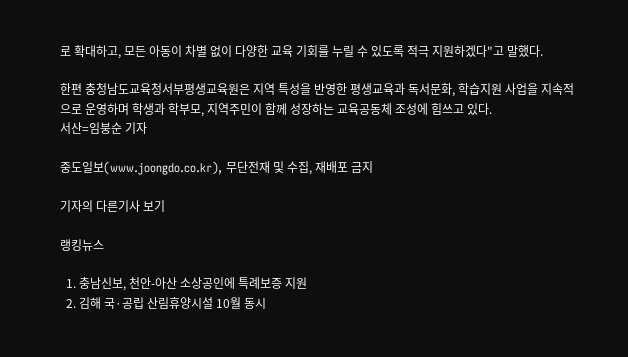로 확대하고, 모든 아동이 차별 없이 다양한 교육 기회를 누릴 수 있도록 적극 지원하겠다"고 말했다.

한편 충청남도교육청서부평생교육원은 지역 특성을 반영한 평생교육과 독서문화, 학습지원 사업을 지속적으로 운영하며 학생과 학부모, 지역주민이 함께 성장하는 교육공동체 조성에 힘쓰고 있다.
서산=임붕순 기자

중도일보(www.joongdo.co.kr), 무단전재 및 수집, 재배포 금지

기자의 다른기사 보기

랭킹뉴스

  1. 충남신보, 천안-아산 소상공인에 특례보증 지원
  2. 김해 국·공립 산림휴양시설 10월 동시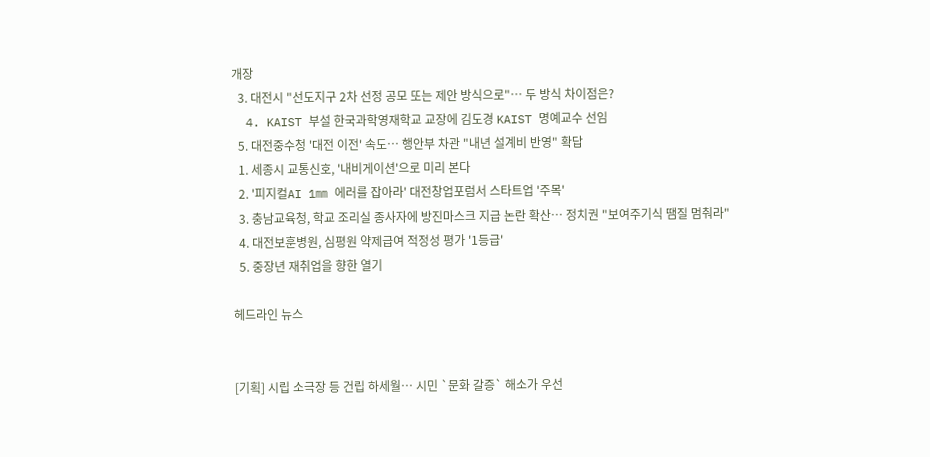개장
  3. 대전시 "선도지구 2차 선정 공모 또는 제안 방식으로"… 두 방식 차이점은?
  4. KAIST 부설 한국과학영재학교 교장에 김도경 KAIST 명예교수 선임
  5. 대전중수청 '대전 이전' 속도… 행안부 차관 "내년 설계비 반영" 확답
  1. 세종시 교통신호, '내비게이션'으로 미리 본다
  2. '피지컬AI 1㎜ 에러를 잡아라' 대전창업포럼서 스타트업 '주목'
  3. 충남교육청, 학교 조리실 종사자에 방진마스크 지급 논란 확산… 정치권 "보여주기식 땜질 멈춰라"
  4. 대전보훈병원, 심평원 약제급여 적정성 평가 '1등급'
  5. 중장년 재취업을 향한 열기

헤드라인 뉴스


[기획] 시립 소극장 등 건립 하세월… 시민 `문화 갈증` 해소가 우선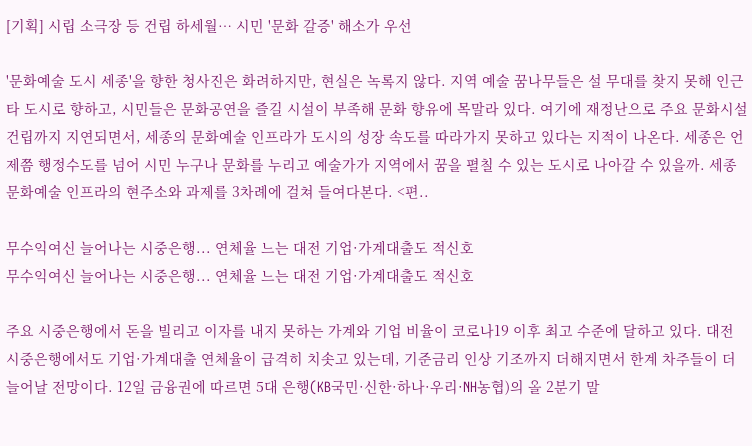[기획] 시립 소극장 등 건립 하세월… 시민 '문화 갈증' 해소가 우선

'문화예술 도시 세종'을 향한 청사진은 화려하지만, 현실은 녹록지 않다. 지역 예술 꿈나무들은 설 무대를 찾지 못해 인근 타 도시로 향하고, 시민들은 문화공연을 즐길 시설이 부족해 문화 향유에 목말라 있다. 여기에 재정난으로 주요 문화시설 건립까지 지연되면서, 세종의 문화예술 인프라가 도시의 성장 속도를 따라가지 못하고 있다는 지적이 나온다. 세종은 언제쯤 행정수도를 넘어 시민 누구나 문화를 누리고 예술가가 지역에서 꿈을 펼칠 수 있는 도시로 나아갈 수 있을까. 세종 문화예술 인프라의 현주소와 과제를 3차례에 걸쳐 들여다본다. <편..

무수익여신 늘어나는 시중은행... 연체율 느는 대전 기업·가계대출도 적신호
무수익여신 늘어나는 시중은행... 연체율 느는 대전 기업·가계대출도 적신호

주요 시중은행에서 돈을 빌리고 이자를 내지 못하는 가계와 기업 비율이 코로나19 이후 최고 수준에 달하고 있다. 대전 시중은행에서도 기업·가계대출 연체율이 급격히 치솟고 있는데, 기준금리 인상 기조까지 더해지면서 한계 차주들이 더 늘어날 전망이다. 12일 금융권에 따르면 5대 은행(KB국민·신한·하나·우리·NH농협)의 올 2분기 말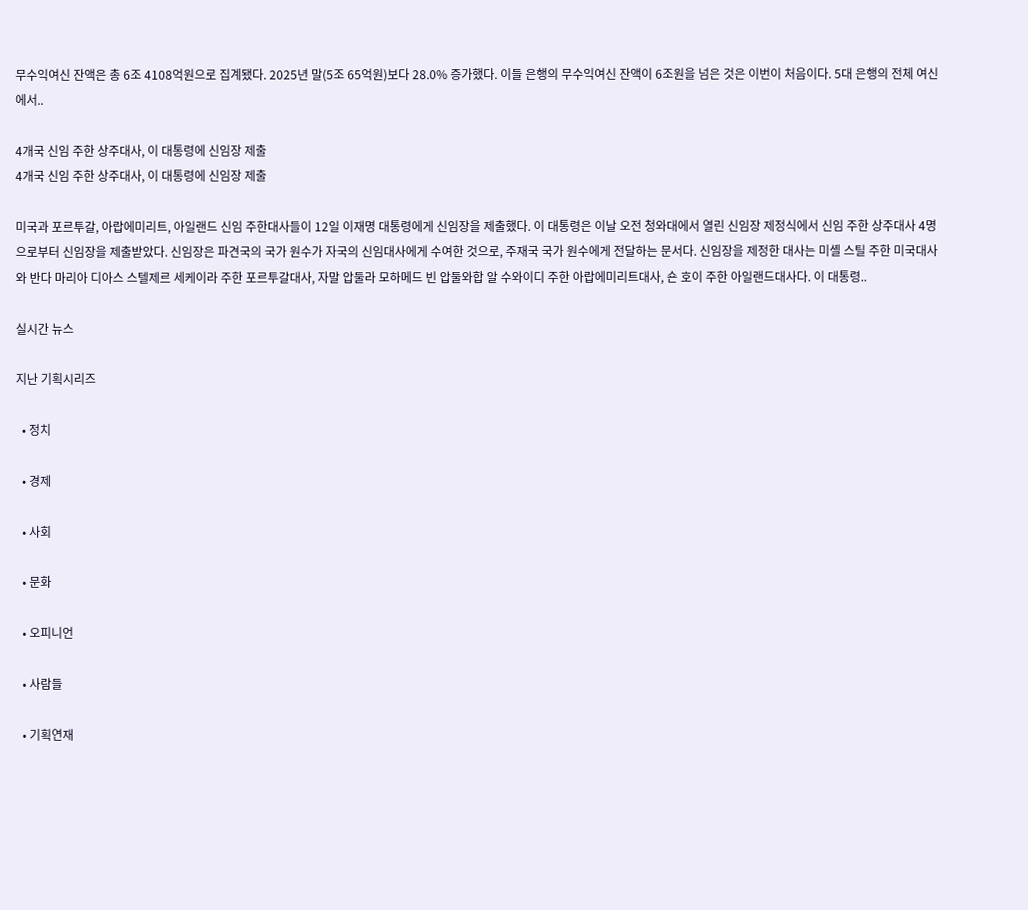무수익여신 잔액은 총 6조 4108억원으로 집계됐다. 2025년 말(5조 65억원)보다 28.0% 증가했다. 이들 은행의 무수익여신 잔액이 6조원을 넘은 것은 이번이 처음이다. 5대 은행의 전체 여신에서..

4개국 신임 주한 상주대사, 이 대통령에 신임장 제출
4개국 신임 주한 상주대사, 이 대통령에 신임장 제출

미국과 포르투갈, 아랍에미리트, 아일랜드 신임 주한대사들이 12일 이재명 대통령에게 신임장을 제출했다. 이 대통령은 이날 오전 청와대에서 열린 신임장 제정식에서 신임 주한 상주대사 4명으로부터 신임장을 제출받았다. 신임장은 파견국의 국가 원수가 자국의 신임대사에게 수여한 것으로, 주재국 국가 원수에게 전달하는 문서다. 신임장을 제정한 대사는 미셸 스틸 주한 미국대사와 반다 마리아 디아스 스텔제르 세케이라 주한 포르투갈대사, 자말 압둘라 모하메드 빈 압둘와합 알 수와이디 주한 아랍에미리트대사, 숀 호이 주한 아일랜드대사다. 이 대통령..

실시간 뉴스

지난 기획시리즈

  • 정치

  • 경제

  • 사회

  • 문화

  • 오피니언

  • 사람들

  • 기획연재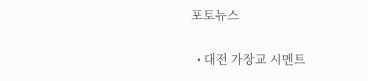포토뉴스

  • 대전 가장교 시멘트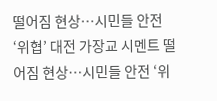떨어짐 현상…시민들 안전 ‘위협’ 대전 가장교 시멘트 떨어짐 현상…시민들 안전 ‘위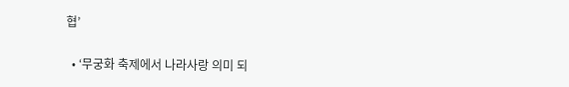협’

  • ‘무궁화 축제에서 나라사랑 의미 되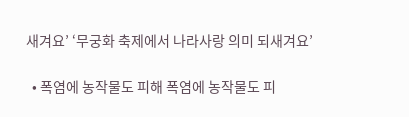새겨요’ ‘무궁화 축제에서 나라사랑 의미 되새겨요’

  • 폭염에 농작물도 피해 폭염에 농작물도 피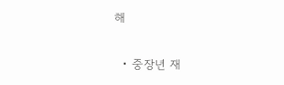해

  • 중장년 재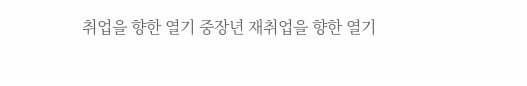취업을 향한 열기 중장년 재취업을 향한 열기